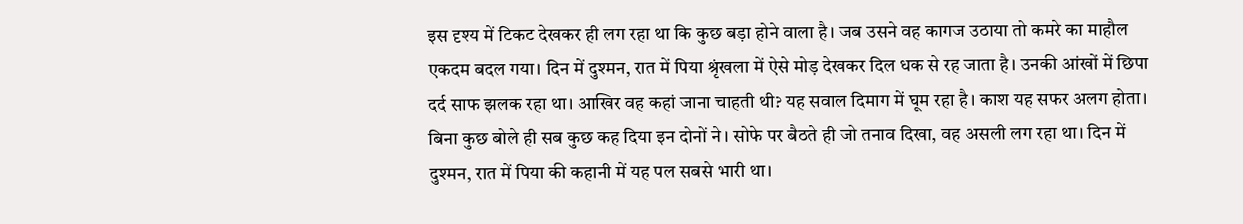इस दृश्य में टिकट देखकर ही लग रहा था कि कुछ बड़ा होने वाला है। जब उसने वह कागज उठाया तो कमरे का माहौल एकदम बदल गया। दिन में दुश्मन, रात में पिया श्रृंखला में ऐसे मोड़ देखकर दिल धक से रह जाता है। उनकी आंखों में छिपा दर्द साफ झलक रहा था। आखिर वह कहां जाना चाहती थी? यह सवाल दिमाग में घूम रहा है। काश यह सफर अलग होता।
बिना कुछ बोले ही सब कुछ कह दिया इन दोनों ने। सोफे पर बैठते ही जो तनाव दिखा, वह असली लग रहा था। दिन में दुश्मन, रात में पिया की कहानी में यह पल सबसे भारी था।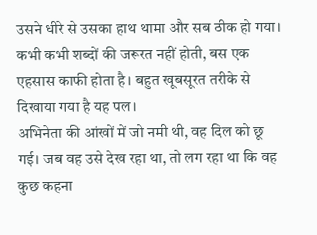उसने धीरे से उसका हाथ थामा और सब ठीक हो गया। कभी कभी शब्दों की जरूरत नहीं होती, बस एक एहसास काफी होता है। बहुत खूबसूरत तरीके से दिखाया गया है यह पल।
अभिनेता की आंखों में जो नमी थी, वह दिल को छू गई। जब वह उसे देख रहा था, तो लग रहा था कि वह कुछ कहना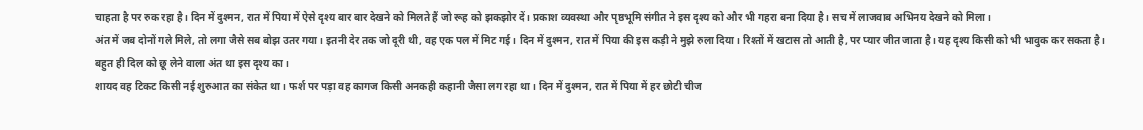चाहता है पर रुक रहा है। दिन में दुश्मन, रात में पिया में ऐसे दृश्य बार बार देखने को मिलते हैं जो रूह को झकझोर दें। प्रकाश व्यवस्था और पृष्ठभूमि संगीत ने इस दृश्य को और भी गहरा बना दिया है। सच में लाजवाब अभिनय देखने को मिला।
अंत में जब दोनों गले मिले, तो लगा जैसे सब बोझ उतर गया। इतनी देर तक जो दूरी थी, वह एक पल में मिट गई। दिन में दुश्मन, रात में पिया की इस कड़ी ने मुझे रुला दिया। रिश्तों में खटास तो आती है, पर प्यार जीत जाता है। यह दृश्य किसी को भी भावुक कर सकता है। बहुत ही दिल को छू लेने वाला अंत था इस दृश्य का।
शायद वह टिकट किसी नई शुरुआत का संकेत था। फर्श पर पड़ा वह कागज किसी अनकही कहानी जैसा लग रहा था। दिन में दुश्मन, रात में पिया में हर छोटी चीज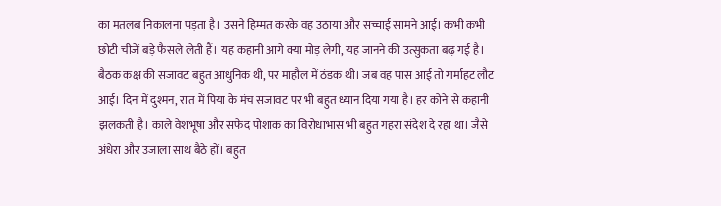का मतलब निकालना पड़ता है। उसने हिम्मत करके वह उठाया और सच्चाई सामने आई। कभी कभी छोटी चीजें बड़े फैसले लेती हैं। यह कहानी आगे क्या मोड़ लेगी, यह जानने की उत्सुकता बढ़ गई है।
बैठक कक्ष की सजावट बहुत आधुनिक थी, पर माहौल में ठंडक थी। जब वह पास आई तो गर्माहट लौट आई। दिन में दुश्मन, रात में पिया के मंच सजावट पर भी बहुत ध्यान दिया गया है। हर कोने से कहानी झलकती है। काले वेशभूषा और सफेद पोशाक का विरोधाभास भी बहुत गहरा संदेश दे रहा था। जैसे अंधेरा और उजाला साथ बैठे हों। बहुत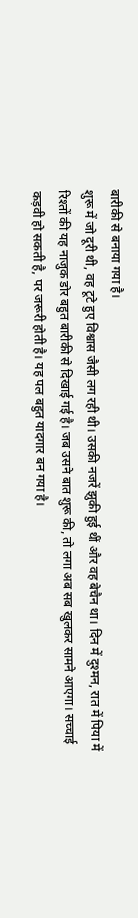बारीकी से बनाया गया है।
शुरू में जो दूरी थी, वह टूटे हुए विश्वास जैसी लग रही थी। उसकी नजरें झुकी हुई थीं और वह बेचैन था। दिन में दुश्मन, रात में पिया में रिश्तों की यह नाजुक डोर बहुत बारीकी से दिखाई गई है। जब उसने बात शुरू की, तो लगा अब सब खुलकर सामने आएगा। सच्चाई कड़वी हो सकती है, पर जरूरी होती है। यह पल बहुत यादगार बन गया है।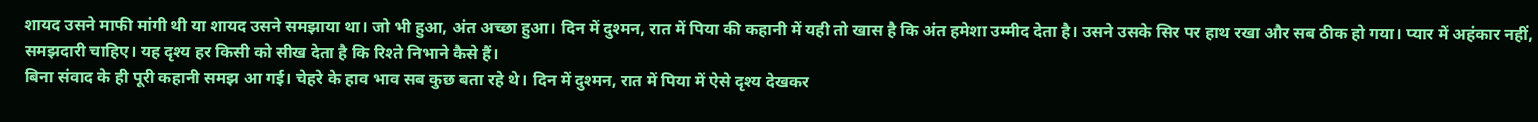शायद उसने माफी मांगी थी या शायद उसने समझाया था। जो भी हुआ, अंत अच्छा हुआ। दिन में दुश्मन, रात में पिया की कहानी में यही तो खास है कि अंत हमेशा उम्मीद देता है। उसने उसके सिर पर हाथ रखा और सब ठीक हो गया। प्यार में अहंकार नहीं, समझदारी चाहिए। यह दृश्य हर किसी को सीख देता है कि रिश्ते निभाने कैसे हैं।
बिना संवाद के ही पूरी कहानी समझ आ गई। चेहरे के हाव भाव सब कुछ बता रहे थे। दिन में दुश्मन, रात में पिया में ऐसे दृश्य देखकर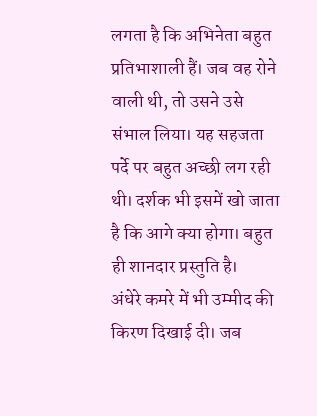लगता है कि अभिनेता बहुत प्रतिभाशाली हैं। जब वह रोने वाली थी, तो उसने उसे संभाल लिया। यह सहजता पर्दे पर बहुत अच्छी लग रही थी। दर्शक भी इसमें खो जाता है कि आगे क्या होगा। बहुत ही शानदार प्रस्तुति है।
अंधेरे कमरे में भी उम्मीद की किरण दिखाई दी। जब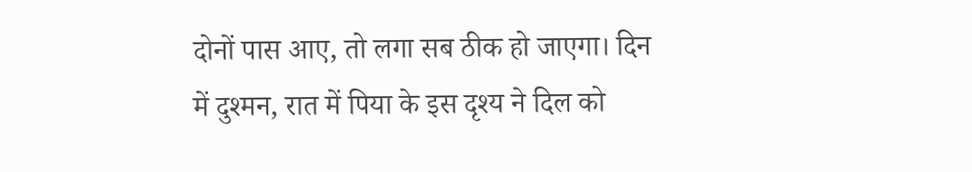दोनों पास आए, तो लगा सब ठीक हो जाएगा। दिन में दुश्मन, रात में पिया के इस दृश्य ने दिल को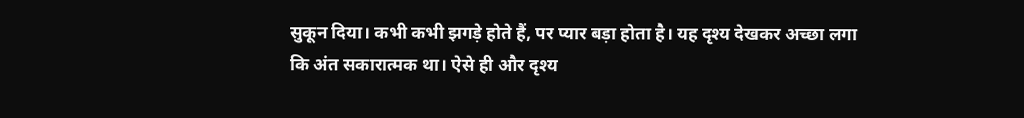सुकून दिया। कभी कभी झगड़े होते हैं, पर प्यार बड़ा होता है। यह दृश्य देखकर अच्छा लगा कि अंत सकारात्मक था। ऐसे ही और दृश्य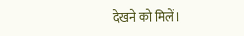देखने को मिलें।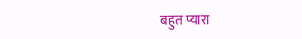बहुत प्यारा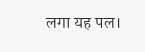लगा यह पल।